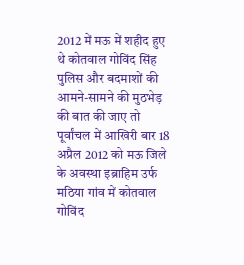2012 में मऊ में शहीद हुए थे कोतवाल गोविंद सिंह
पुलिस और बदमाशों की आमने-सामने की मुठभेड़ की बात की जाए तो पूर्वांचल में आखिरी बार 18 अप्रैल 2012 को मऊ जिले के अवस्था इब्राहिम उर्फ मठिया गांव में कोतवाल गोविंद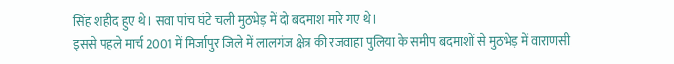सिंह शहीद हुए थे। सवा पांच घंटे चली मुठभेड़ में दो बदमाश मारे गए थे।
इससे पहले मार्च 2001 में मिर्जापुर जिले में लालगंज क्षेत्र की रजवाहा पुलिया के समीप बदमाशों से मुठभेड़ में वाराणसी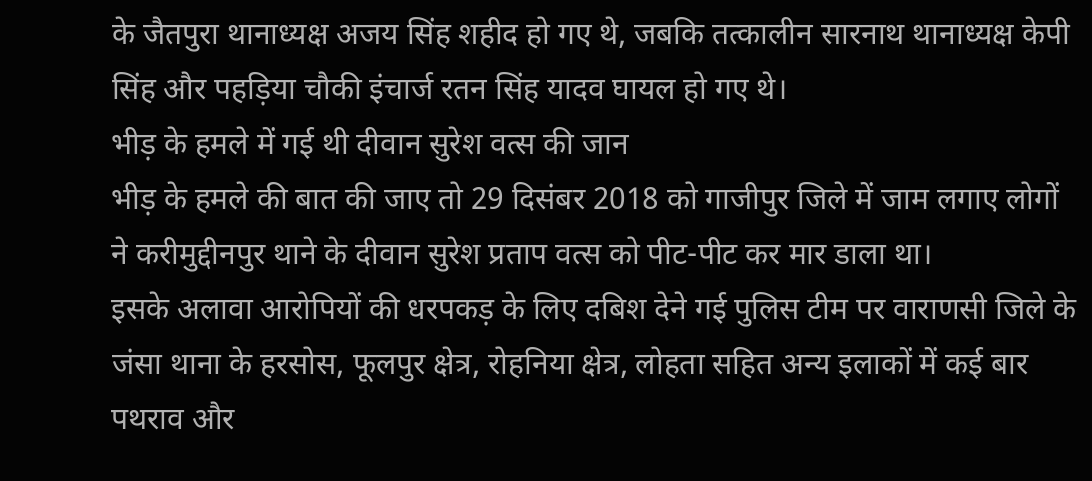के जैतपुरा थानाध्यक्ष अजय सिंह शहीद हो गए थे, जबकि तत्कालीन सारनाथ थानाध्यक्ष केपी सिंह और पहड़िया चौकी इंचार्ज रतन सिंह यादव घायल हो गए थे।
भीड़ के हमले में गई थी दीवान सुरेश वत्स की जान
भीड़ के हमले की बात की जाए तो 29 दिसंबर 2018 को गाजीपुर जिले में जाम लगाए लोगों ने करीमुद्दीनपुर थाने के दीवान सुरेश प्रताप वत्स को पीट-पीट कर मार डाला था।
इसके अलावा आरोपियों की धरपकड़ के लिए दबिश देने गई पुलिस टीम पर वाराणसी जिले के जंसा थाना के हरसोस, फूलपुर क्षेत्र, रोहनिया क्षेत्र, लोहता सहित अन्य इलाकों में कई बार पथराव और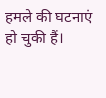हमले की घटनाएं हो चुकी हैं।